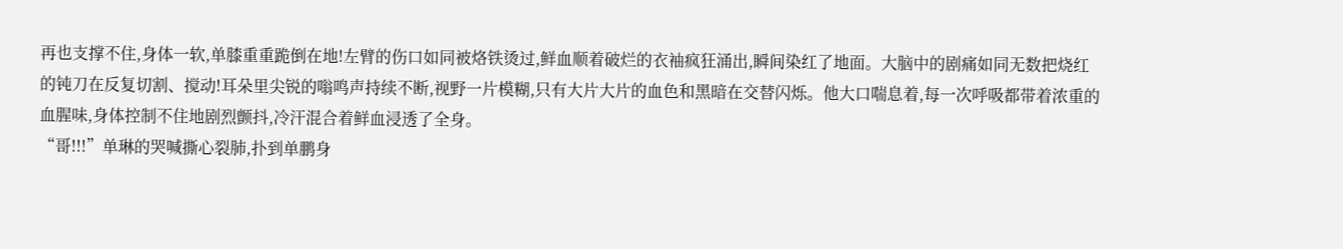再也支撑不住,身体一软,单膝重重跪倒在地!左臂的伤口如同被烙铁烫过,鲜血顺着破烂的衣袖疯狂涌出,瞬间染红了地面。大脑中的剧痛如同无数把烧红的钝刀在反复切割、搅动!耳朵里尖锐的嗡鸣声持续不断,视野一片模糊,只有大片大片的血色和黑暗在交替闪烁。他大口喘息着,每一次呼吸都带着浓重的血腥味,身体控制不住地剧烈颤抖,冷汗混合着鲜血浸透了全身。
“哥!!!”单琳的哭喊撕心裂肺,扑到单鹏身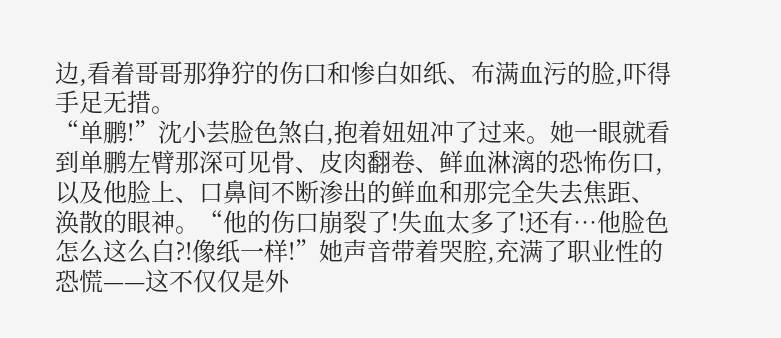边,看着哥哥那狰狞的伤口和惨白如纸、布满血污的脸,吓得手足无措。
“单鹏!”沈小芸脸色煞白,抱着妞妞冲了过来。她一眼就看到单鹏左臂那深可见骨、皮肉翻卷、鲜血淋漓的恐怖伤口,以及他脸上、口鼻间不断渗出的鲜血和那完全失去焦距、涣散的眼神。“他的伤口崩裂了!失血太多了!还有…他脸色怎么这么白?!像纸一样!”她声音带着哭腔,充满了职业性的恐慌——这不仅仅是外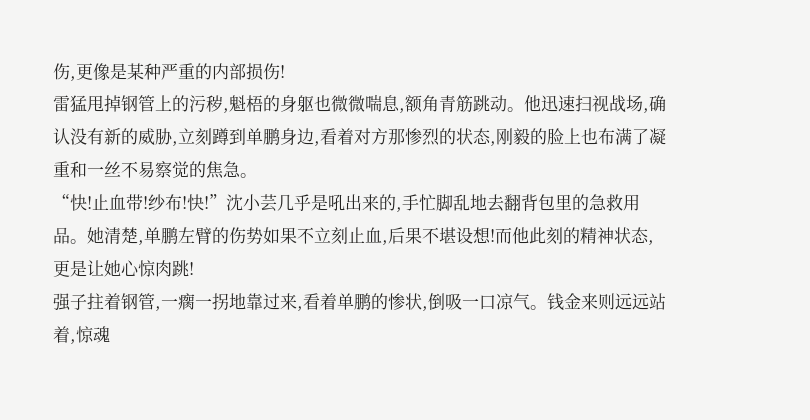伤,更像是某种严重的内部损伤!
雷猛甩掉钢管上的污秽,魁梧的身躯也微微喘息,额角青筋跳动。他迅速扫视战场,确认没有新的威胁,立刻蹲到单鹏身边,看着对方那惨烈的状态,刚毅的脸上也布满了凝重和一丝不易察觉的焦急。
“快!止血带!纱布!快!”沈小芸几乎是吼出来的,手忙脚乱地去翻背包里的急救用品。她清楚,单鹏左臂的伤势如果不立刻止血,后果不堪设想!而他此刻的精神状态,更是让她心惊肉跳!
强子拄着钢管,一瘸一拐地靠过来,看着单鹏的惨状,倒吸一口凉气。钱金来则远远站着,惊魂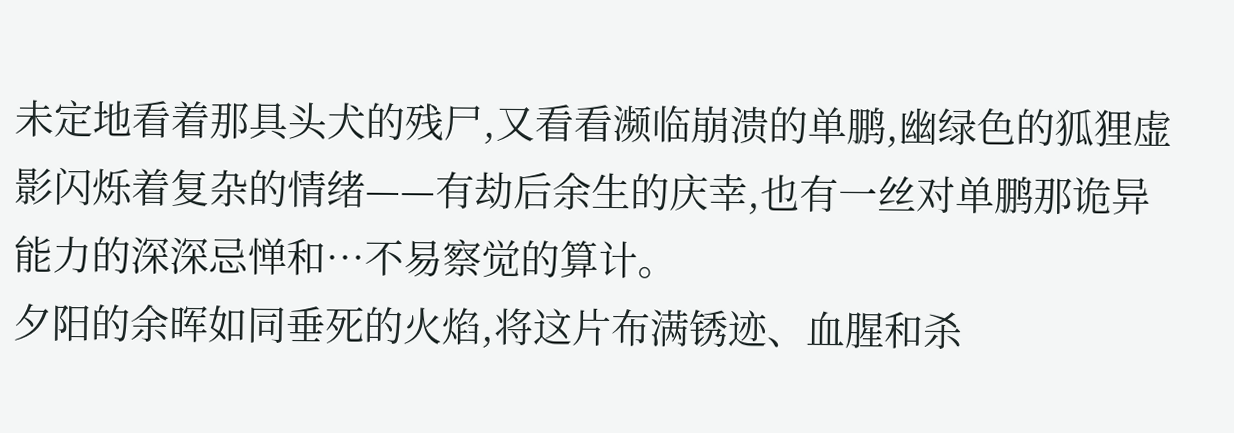未定地看着那具头犬的残尸,又看看濒临崩溃的单鹏,幽绿色的狐狸虚影闪烁着复杂的情绪——有劫后余生的庆幸,也有一丝对单鹏那诡异能力的深深忌惮和…不易察觉的算计。
夕阳的余晖如同垂死的火焰,将这片布满锈迹、血腥和杀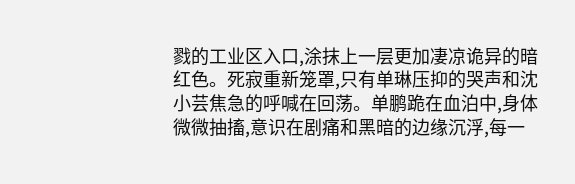戮的工业区入口,涂抹上一层更加凄凉诡异的暗红色。死寂重新笼罩,只有单琳压抑的哭声和沈小芸焦急的呼喊在回荡。单鹏跪在血泊中,身体微微抽搐,意识在剧痛和黑暗的边缘沉浮,每一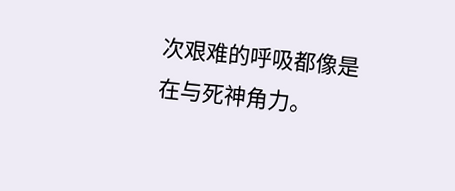次艰难的呼吸都像是在与死神角力。